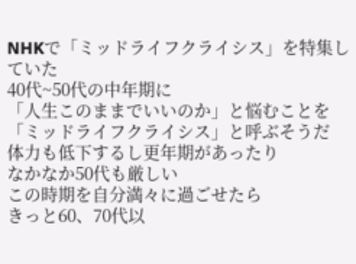NHKで「ミッドライフクライシス」を特集していた
40代~50代の中年期に
「人生このままでいいのか」と悩むことを
「ミッドライフクライシス」と呼ぶそうだ
体力も低下するし更年期があったり
なかなか50代も厳しい
この時期を自分満々に過ごせたら
きっと60、70代以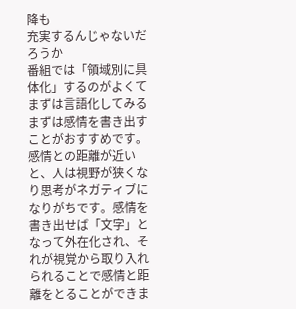降も
充実するんじゃないだろうか
番組では「領域別に具体化」するのがよくて
まずは言語化してみる
まずは感情を書き出すことがおすすめです。感情との距離が近いと、人は視野が狭くなり思考がネガティブになりがちです。感情を書き出せば「文字」となって外在化され、それが視覚から取り入れられることで感情と距離をとることができま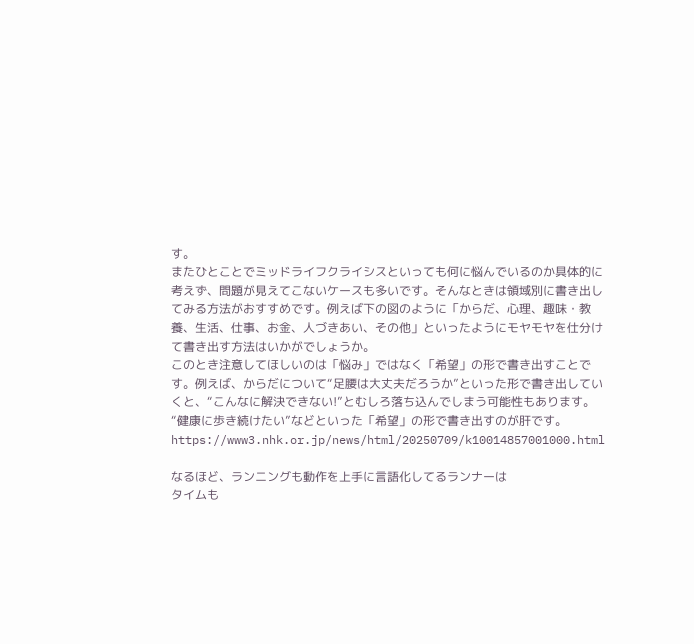す。
またひとことでミッドライフクライシスといっても何に悩んでいるのか具体的に考えず、問題が見えてこないケースも多いです。そんなときは領域別に書き出してみる方法がおすすめです。例えば下の図のように「からだ、心理、趣味・教養、生活、仕事、お金、人づきあい、その他」といったようにモヤモヤを仕分けて書き出す方法はいかがでしょうか。
このとき注意してほしいのは「悩み」ではなく「希望」の形で書き出すことです。例えば、からだについて“足腰は大丈夫だろうか”といった形で書き出していくと、“こんなに解決できない!”とむしろ落ち込んでしまう可能性もあります。“健康に歩き続けたい”などといった「希望」の形で書き出すのが肝です。
https://www3.nhk.or.jp/news/html/20250709/k10014857001000.html

なるほど、ランニングも動作を上手に言語化してるランナーは
タイムも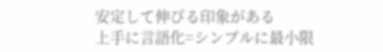安定して伸びる印象がある
上手に言語化=シンプルに最小限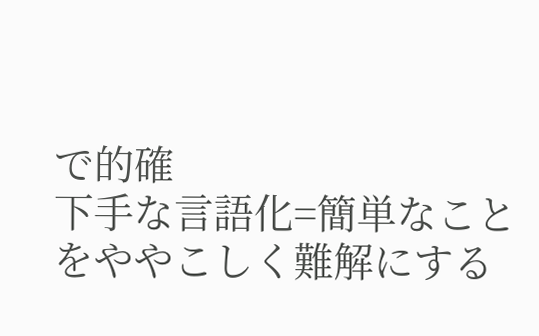で的確
下手な言語化=簡単なことをややこしく難解にする